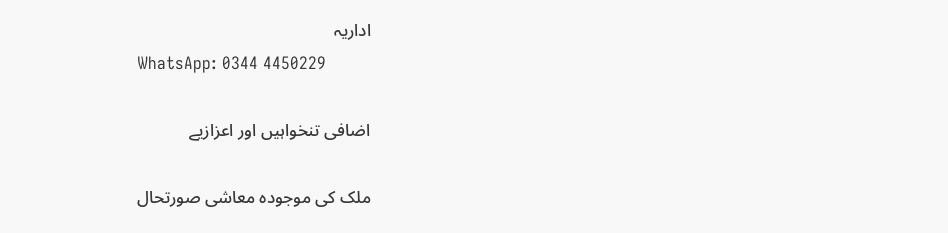اداریہ
WhatsApp: 0344 4450229

اضافی تنخواہیں اور اعزازیے

ملک کی موجودہ معاشی صورتحال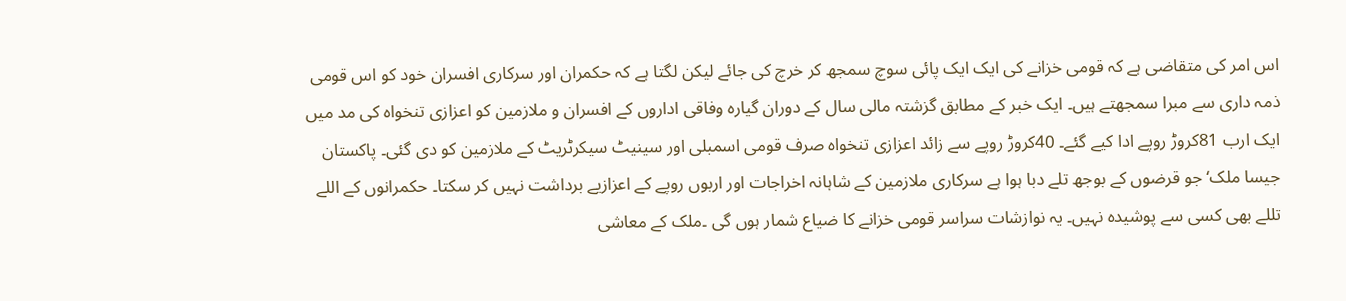اس امر کی متقاضی ہے کہ قومی خزانے کی ایک ایک پائی سوچ سمجھ کر خرچ کی جائے لیکن لگتا ہے کہ حکمران اور سرکاری افسران خود کو اس قومی ذمہ داری سے مبرا سمجھتے ہیں۔ ایک خبر کے مطابق گزشتہ مالی سال کے دوران گیارہ وفاقی اداروں کے افسران و ملازمین کو اعزازی تنخواہ کی مد میں ایک ارب 81کروڑ روپے ادا کیے گئے۔ 40کروڑ روپے سے زائد اعزازی تنخواہ صرف قومی اسمبلی اور سینیٹ سیکرٹریٹ کے ملازمین کو دی گئی۔ پاکستان جیسا ملک‘ جو قرضوں کے بوجھ تلے دبا ہوا ہے سرکاری ملازمین کے شاہانہ اخراجات اور اربوں روپے کے اعزازیے برداشت نہیں کر سکتا۔ حکمرانوں کے اللے تللے بھی کسی سے پوشیدہ نہیں۔ یہ نوازشات سراسر قومی خزانے کا ضیاع شمار ہوں گی ۔ملک کے معاشی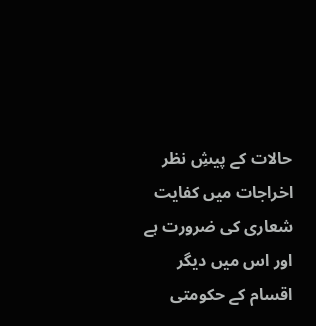حالات کے پیشِ نظر اخراجات میں کفایت شعاری کی ضرورت ہے اور اس میں دیگر اقسام کے حکومتی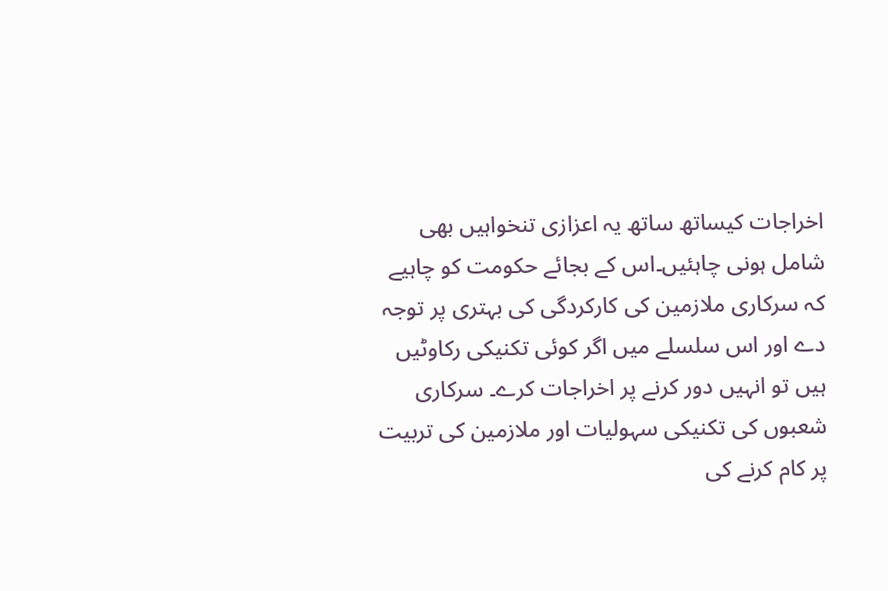اخراجات کیساتھ ساتھ یہ اعزازی تنخواہیں بھی شامل ہونی چاہئیں۔اس کے بجائے حکومت کو چاہیے کہ سرکاری ملازمین کی کارکردگی کی بہتری پر توجہ دے اور اس سلسلے میں اگر کوئی تکنیکی رکاوٹیں ہیں تو انہیں دور کرنے پر اخراجات کرے۔ سرکاری شعبوں کی تکنیکی سہولیات اور ملازمین کی تربیت پر کام کرنے کی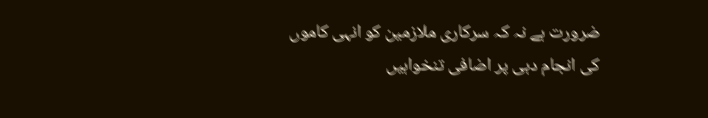ضرورت ہے نہ کہ سرکاری ملازمین کو انہی کاموں کی انجام دہی پر اضافی تنخواہیں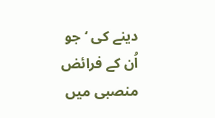دینے کی ‘ جو اُن کے فرائض منصبی میں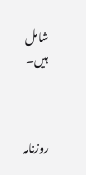شامل ہیں۔



روزنامہ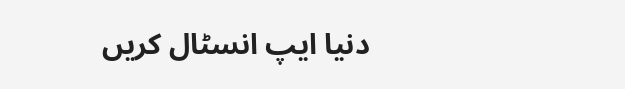دنیا ایپ انسٹال کریں